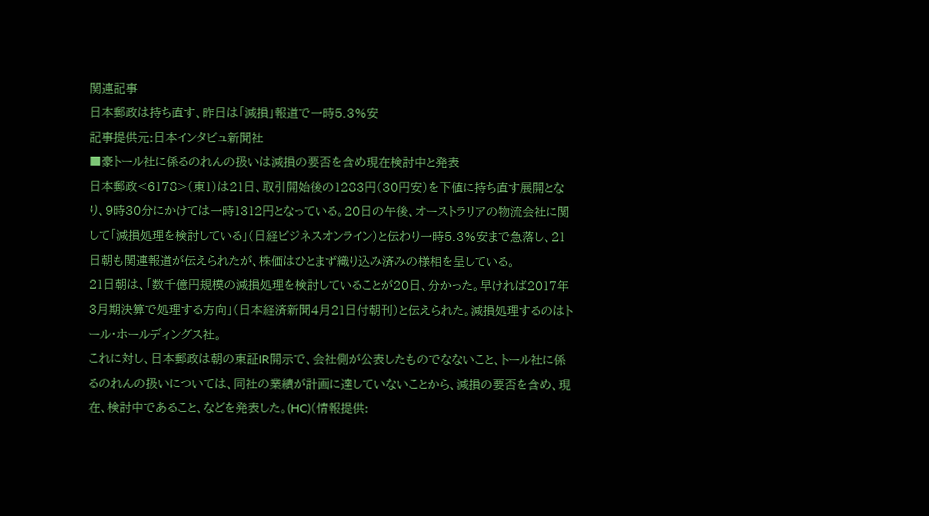関連記事
日本郵政は持ち直す、昨日は「減損」報道で一時5.3%安
記事提供元:日本インタビュ新聞社
■豪トール社に係るのれんの扱いは減損の要否を含め現在検討中と発表
日本郵政<6178>(東1)は21日、取引開始後の1283円(30円安)を下値に持ち直す展開となり、9時30分にかけては一時1312円となっている。20日の午後、オーストラリアの物流会社に関して「減損処理を検討している」(日経ビジネスオンライン)と伝わり一時5.3%安まで急落し、21日朝も関連報道が伝えられたが、株価はひとまず織り込み済みの様相を呈している。
21日朝は、「数千億円規模の減損処理を検討していることが20日、分かった。早ければ2017年3月期決算で処理する方向」(日本経済新聞4月21日付朝刊)と伝えられた。減損処理するのはトール・ホールディングス社。
これに対し、日本郵政は朝の東証IR開示で、会社側が公表したものでなないこと、トール社に係るのれんの扱いについては、同社の業績が計画に達していないことから、減損の要否を含め、現在、検討中であること、などを発表した。(HC)(情報提供: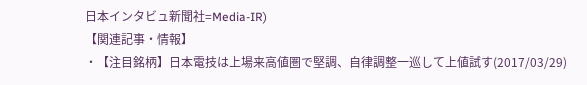日本インタビュ新聞社=Media-IR)
【関連記事・情報】
・【注目銘柄】日本電技は上場来高値圏で堅調、自律調整一巡して上値試す(2017/03/29)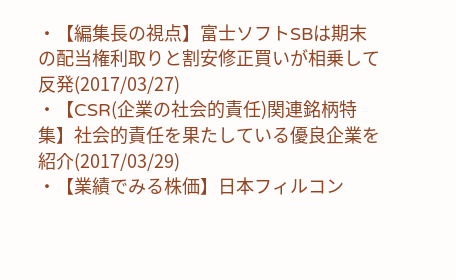・【編集長の視点】富士ソフトSBは期末の配当権利取りと割安修正買いが相乗して反発(2017/03/27)
・【CSR(企業の社会的責任)関連銘柄特集】社会的責任を果たしている優良企業を紹介(2017/03/29)
・【業績でみる株価】日本フィルコン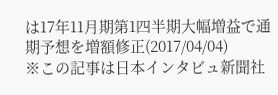は17年11月期第1四半期大幅増益で通期予想を増額修正(2017/04/04)
※この記事は日本インタビュ新聞社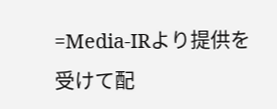=Media-IRより提供を受けて配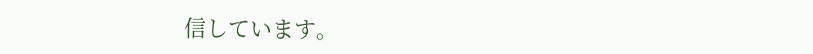信しています。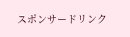スポンサードリンク